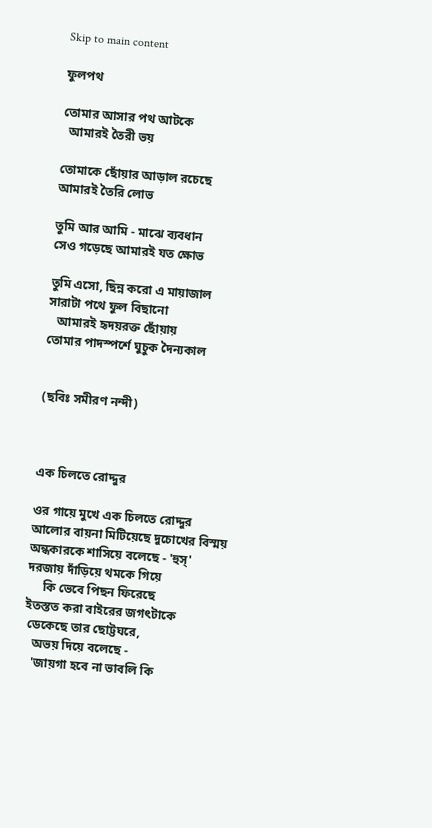Skip to main content

ফুলপথ

তোমার আসার পথ আটকে
  আমারই তৈরী ভয়

তোমাকে ছোঁয়ার আড়াল রচেছে
আমারই তৈরি লোভ

তুমি আর আমি - মাঝে ব্যবধান
সেও গড়েছে আমারই যত ক্ষোভ

তুমি এসো, ছিন্ন করো এ মায়াজাল
সারাটা পথে ফুল বিছানো
   আমারই হৃদয়রক্ত ছোঁয়ায়
তোমার পাদস্পর্শে ঘুচুক দৈন্যকাল


(ছবিঃ সমীরণ নন্দী)



এক চিলতে রোদ্দুর

ওর গায়ে মুখে এক চিলতে রোদ্দুর
আলোর বায়না মিটিয়েছে দুচোখের বিস্ময়
অন্ধকারকে শাসিয়ে বলেছে - 'হুস্'
দরজায় দাঁড়িয়ে থমকে গিয়ে
     কি ভেবে পিছন ফিরেছে
ইতস্তত করা বাইরের জগৎটাকে
 ডেকেছে তার ছোট্টঘরে,
   অভয় দিয়ে বলেছে -
   'জায়গা হবে না ভাবলি কি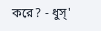করে? - ধুস্'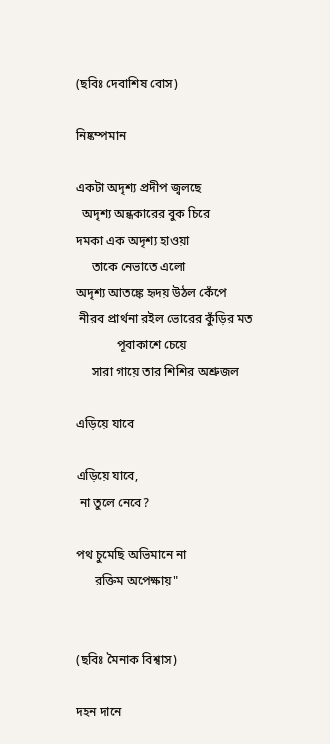(ছবিঃ দেবাশিষ বোস)

নিষ্কম্পমান

একটা অদৃশ্য প্রদীপ জ্বলছে
  অদৃশ্য অন্ধকারের বুক চিরে
দমকা এক অদৃশ্য হাওয়া
     তাকে নেভাতে এলো
অদৃশ্য আতঙ্কে হৃদয় উঠল কেঁপে
 নীরব প্রার্থনা রইল ভোরের কুঁড়ির মত
             পূবাকাশে চেয়ে
     সারা গায়ে তার শিশির অশ্রুজল

এড়িয়ে যাবে

এড়িয়ে যাবে,
 না তুলে নেবে?

পথ চুমেছি অভিমানে না
      রক্তিম অপেক্ষায়"


(ছবিঃ মৈনাক বিশ্বাস)

দহন দানে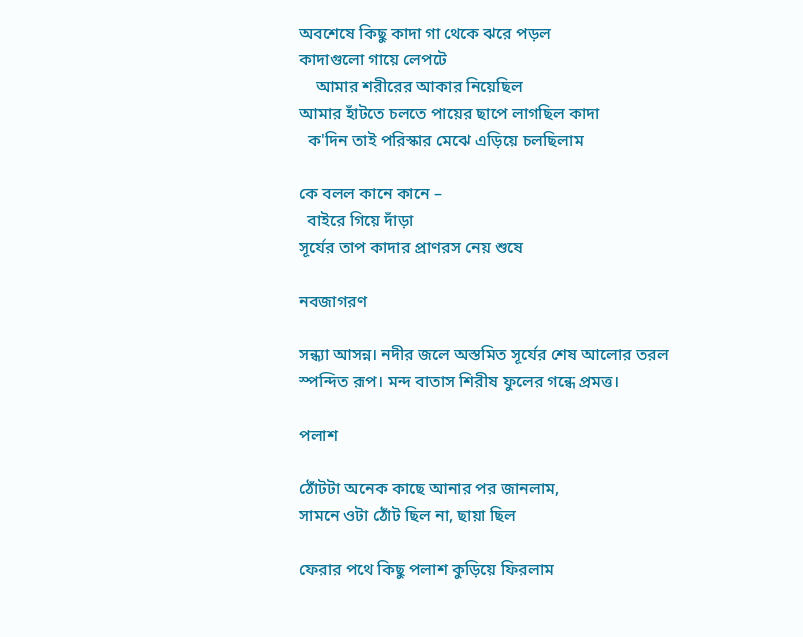অবশেষে কিছু কাদা গা থেকে ঝরে পড়ল
কাদাগুলো গায়ে লেপটে
    আমার শরীরের আকার নিয়েছিল
আমার হাঁটতে চলতে পায়ের ছাপে লাগছিল কাদা
  ক'দিন তাই পরিস্কার মেঝে এড়িয়ে চলছিলাম

কে বলল কানে কানে –
  বাইরে গিয়ে দাঁড়া
সূর্যের তাপ কাদার প্রাণরস নেয় শুষে

নবজাগরণ

সন্ধ্যা আসন্ন। নদীর জলে অস্তমিত সূর্যের শেষ আলোর তরল স্পন্দিত রূপ। মন্দ বাতাস শিরীষ ফুলের গন্ধে প্রমত্ত।

পলাশ

ঠোঁটটা অনেক কাছে আনার পর জানলাম,
সামনে ওটা ঠোঁট ছিল না, ছায়া ছিল

ফেরার পথে কিছু পলাশ কুড়িয়ে ফিরলাম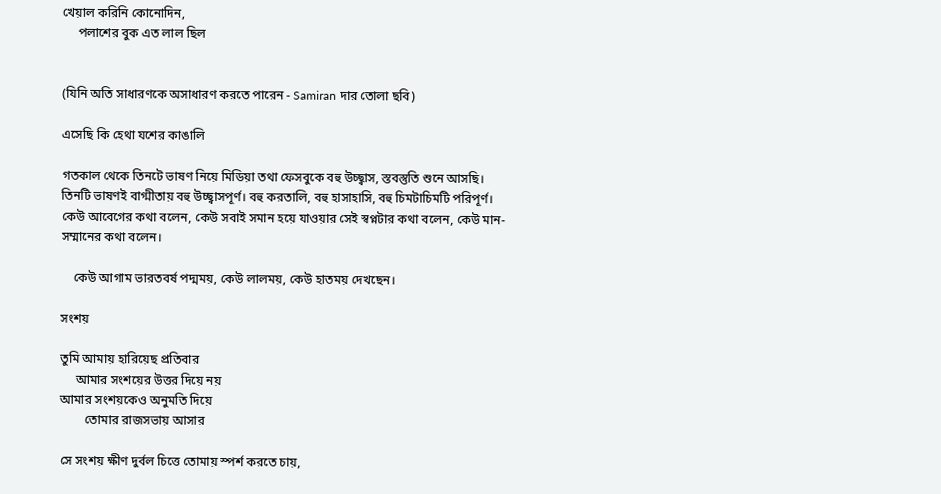খেয়াল করিনি কোনোদিন,
     পলাশের বুক এত লাল ছিল


(যিনি অতি সাধারণকে অসাধারণ করতে পারেন - Samiran দার তোলা ছবি)

এসেছি কি হেথা যশের কাঙালি

গতকাল থেকে তিনটে ভাষণ নিয়ে মিডিয়া তথা ফেসবুকে বহু উচ্ছ্বাস, স্তবস্তুতি শুনে আসছি। তিনটি ভাষণই বাগ্মীতায় বহু উচ্ছ্বাসপূর্ণ। বহু করতালি, বহু হাসাহাসি, বহু চিমটাচিমটি পরিপূর্ণ। কেউ আবেগের কথা বলেন, কেউ সবাই সমান হয়ে যাওয়ার সেই স্বপ্নটার কথা বলেন, কেউ মান-সম্মানের কথা বলেন।

    কেউ আগাম ভারতবর্ষ পদ্মময়, কেউ লালময়, কেউ হাতময় দেখছেন।

সংশয়

তুমি আমায় হারিয়েছ প্রতিবার
     আমার সংশয়ের উত্তর দিয়ে নয়
আমার সংশয়কেও অনুমতি দিয়ে
        তোমার রাজসভায় আসার

সে সংশয় ক্ষীণ দুর্বল চিত্তে তোমায় স্পর্শ করতে চায়,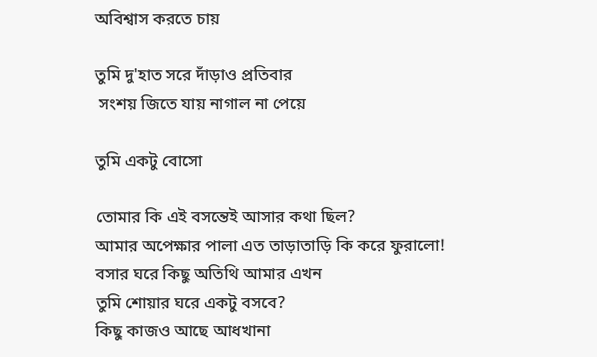অবিশ্বাস করতে চায়

তুমি দু'হাত সরে দাঁড়াও প্রতিবার
 সংশয় জিতে যায় নাগাল না পেয়ে

তুমি একটু বোসো

তোমার কি এই বসন্তেই আসার কথা ছিল?
আমার অপেক্ষার পালা এত তাড়াতাড়ি কি করে ফুরালো!
বসার ঘরে কিছু অতিথি আমার এখন
তুমি শোয়ার ঘরে একটু বসবে?
কিছু কাজও আছে আধখানা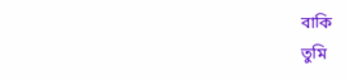বাকি
তুমি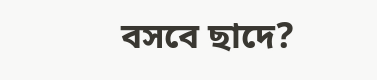বসবে ছাদে?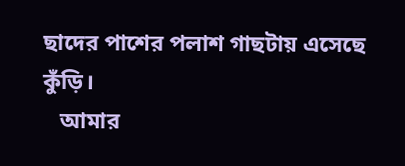ছাদের পাশের পলাশ গাছটায় এসেছে কুঁড়ি।
   আমার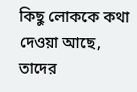কিছু লোককে কথা দেওয়া আছে,
তাদের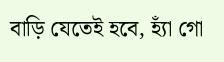বাড়ি যেতেই হবে, হ্যাঁ গো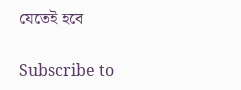যেতেই হবে

Subscribe to